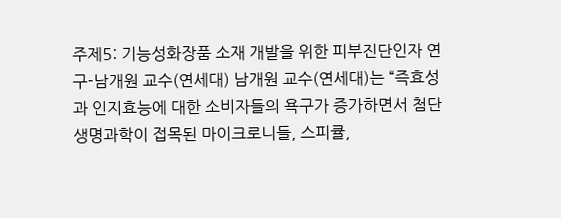주제5: 기능성화장품 소재 개발을 위한 피부진단인자 연구-남개원 교수(연세대) 남개원 교수(연세대)는 “즉효성과 인지효능에 대한 소비자들의 욕구가 증가하면서 첨단 생명과학이 접목된 마이크로니들, 스피큘,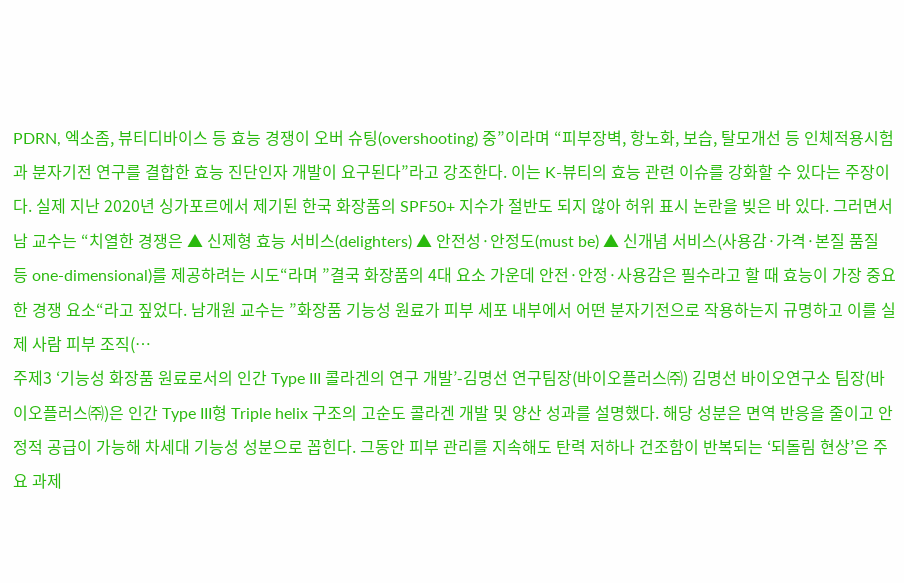PDRN, 엑소좀, 뷰티디바이스 등 효능 경쟁이 오버 슈팅(overshooting) 중”이라며 “피부장벽, 항노화, 보습, 탈모개선 등 인체적용시험과 분자기전 연구를 결합한 효능 진단인자 개발이 요구된다”라고 강조한다. 이는 K-뷰티의 효능 관련 이슈를 강화할 수 있다는 주장이다. 실제 지난 2020년 싱가포르에서 제기된 한국 화장품의 SPF50+ 지수가 절반도 되지 않아 허위 표시 논란을 빚은 바 있다. 그러면서 남 교수는 “치열한 경쟁은 ▲ 신제형 효능 서비스(delighters) ▲ 안전성·안정도(must be) ▲ 신개념 서비스(사용감·가격·본질 품질 등 one-dimensional)를 제공하려는 시도“라며 ”결국 화장품의 4대 요소 가운데 안전·안정·사용감은 필수라고 할 때 효능이 가장 중요한 경쟁 요소“라고 짚었다. 남개원 교수는 ”화장품 기능성 원료가 피부 세포 내부에서 어떤 분자기전으로 작용하는지 규명하고 이를 실제 사람 피부 조직(…
주제3 ‘기능성 화장품 원료로서의 인간 Type III 콜라겐의 연구 개발’-김명선 연구팀장(바이오플러스㈜) 김명선 바이오연구소 팀장(바이오플러스㈜)은 인간 Type III형 Triple helix 구조의 고순도 콜라겐 개발 및 양산 성과를 설명했다. 해당 성분은 면역 반응을 줄이고 안정적 공급이 가능해 차세대 기능성 성분으로 꼽힌다. 그동안 피부 관리를 지속해도 탄력 저하나 건조함이 반복되는 ‘되돌림 현상’은 주요 과제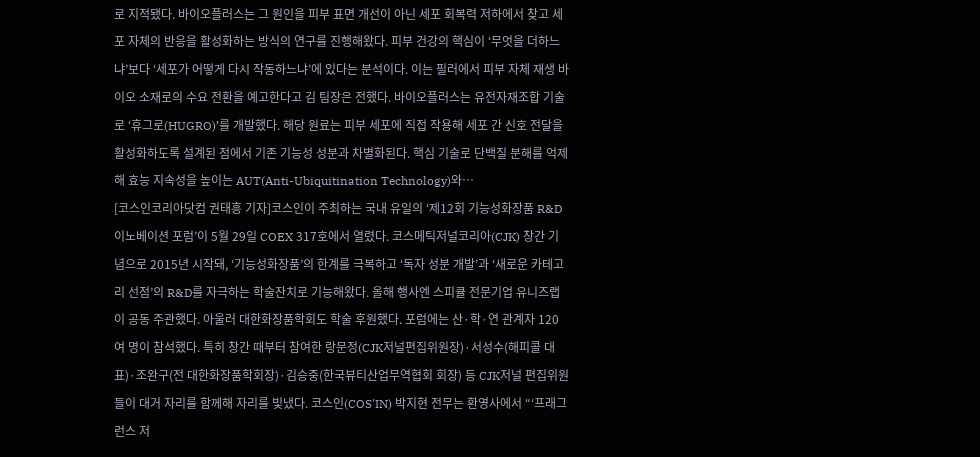로 지적됐다. 바이오플러스는 그 원인을 피부 표면 개선이 아닌 세포 회복력 저하에서 찾고 세포 자체의 반응을 활성화하는 방식의 연구를 진행해왔다. 피부 건강의 핵심이 ‘무엇을 더하느냐’보다 ‘세포가 어떻게 다시 작동하느냐’에 있다는 분석이다. 이는 필러에서 피부 자체 재생 바이오 소재로의 수요 전환을 예고한다고 김 팀장은 전했다. 바이오플러스는 유전자재조합 기술로 ‘휴그로(HUGRO)’를 개발했다. 해당 원료는 피부 세포에 직접 작용해 세포 간 신호 전달을 활성화하도록 설계된 점에서 기존 기능성 성분과 차별화된다. 핵심 기술로 단백질 분해를 억제해 효능 지속성을 높이는 AUT(Anti-Ubiquitination Technology)와…
[코스인코리아닷컴 권태흥 기자]코스인이 주최하는 국내 유일의 ‘제12회 기능성화장품 R&D 이노베이션 포럼’이 5월 29일 COEX 317호에서 열렸다. 코스메틱저널코리아(CJK) 창간 기념으로 2015년 시작돼, ‘기능성화장품’의 한계를 극복하고 ‘독자 성분 개발’과 ‘새로운 카테고리 선점’의 R&D를 자극하는 학술잔치로 기능해왔다. 올해 행사엔 스피큘 전문기업 유니즈랩이 공동 주관했다. 아울러 대한화장품학회도 학술 후원했다. 포럼에는 산·학·연 관계자 120여 명이 참석했다. 특히 창간 때부터 참여한 랑문정(CJK저널편집위원장)·서성수(해피콜 대표)·조완구(전 대한화장품학회장)·김승중(한국뷰티산업무역협회 회장) 등 CJK저널 편집위원들이 대거 자리를 함께해 자리를 빛냈다. 코스인(COS'IN) 박지현 전무는 환영사에서 “‘프래그런스 저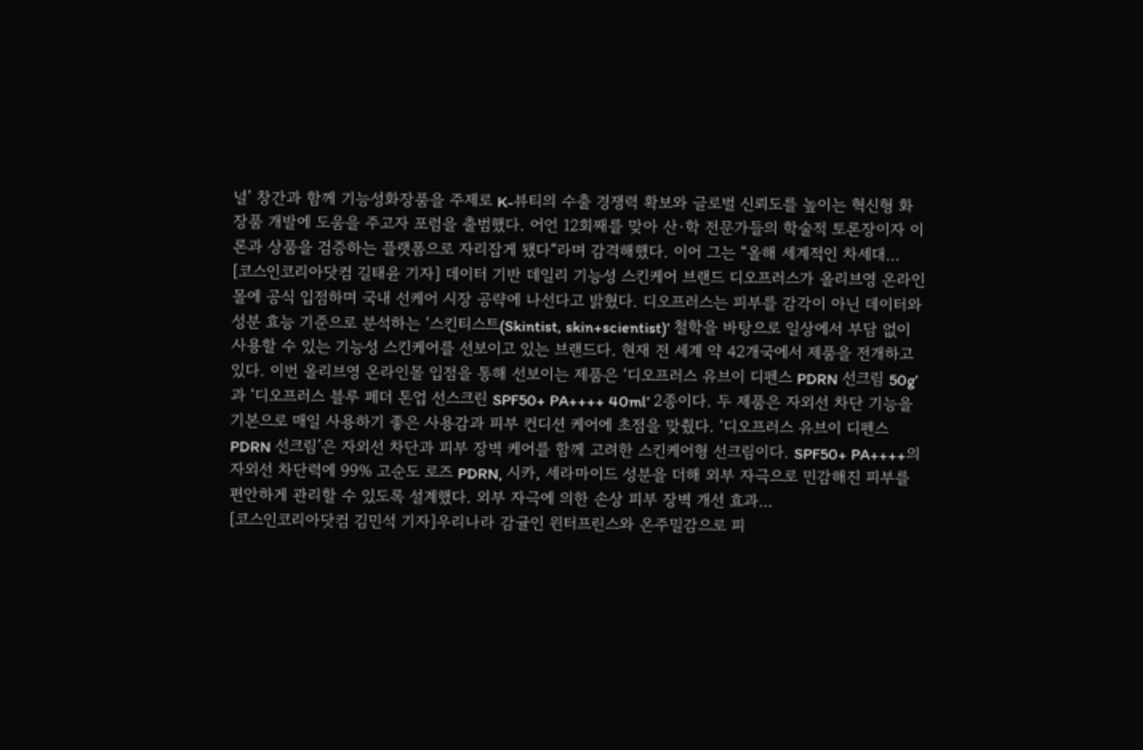널’ 창간과 함께 기능성화장품을 주제로 K-뷰티의 수출 경쟁력 확보와 글로벌 신뢰도를 높이는 혁신형 화장품 개발에 도움을 주고자 포럼을 출범했다. 어언 12회째를 맞아 산·학 전문가들의 학술적 토론장이자 이론과 상품을 검증하는 플랫폼으로 자리잡게 됐다“라며 감격해했다. 이어 그는 “올해 세계적인 차세대…
[코스인코리아닷컴 길태윤 기자] 데이터 기반 데일리 기능성 스킨케어 브랜드 디오프러스가 올리브영 온라인몰에 공식 입점하며 국내 선케어 시장 공략에 나선다고 밝혔다. 디오프러스는 피부를 감각이 아닌 데이터와 성분 효능 기준으로 분석하는 ‘스킨티스트(Skintist, skin+scientist)’ 철학을 바탕으로 일상에서 부담 없이 사용할 수 있는 기능성 스킨케어를 선보이고 있는 브랜드다. 현재 전 세계 약 42개국에서 제품을 전개하고 있다. 이번 올리브영 온라인몰 입점을 통해 선보이는 제품은 ‘디오프러스 유브이 디펜스 PDRN 선크림 50g’과 ‘디오프러스 블루 페더 톤업 선스크린 SPF50+ PA++++ 40ml’ 2종이다. 두 제품은 자외선 차단 기능을 기본으로 매일 사용하기 좋은 사용감과 피부 컨디션 케어에 초점을 맞췄다. ‘디오프러스 유브이 디펜스 PDRN 선크림’은 자외선 차단과 피부 장벽 케어를 함께 고려한 스킨케어형 선크림이다. SPF50+ PA++++의 자외선 차단력에 99% 고순도 로즈 PDRN, 시카, 세라마이드 성분을 더해 외부 자극으로 민감해진 피부를 편안하게 관리할 수 있도록 설계했다. 외부 자극에 의한 손상 피부 장벽 개선 효과…
[코스인코리아닷컴 김민석 기자]우리나라 감귤인 윈터프린스와 온주밀감으로 피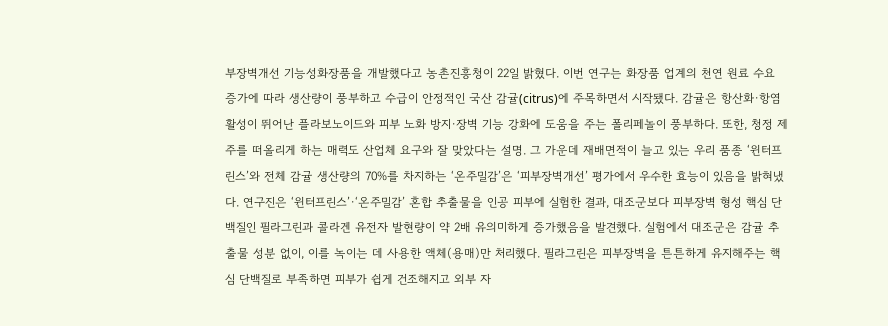부장벽개선 기능성화장품을 개발했다고 농촌진흥청이 22일 밝혔다. 이번 연구는 화장품 업계의 천연 원료 수요 증가에 따라 생산량이 풍부하고 수급이 안정적인 국산 감귤(citrus)에 주목하면서 시작됐다. 감귤은 항산화·항염 활성이 뛰어난 플라보노이드와 피부 노화 방지·장벽 기능 강화에 도움을 주는 폴리페놀이 풍부하다. 또한, 청정 제주를 떠올리게 하는 매력도 산업체 요구와 잘 맞았다는 설명. 그 가운데 재배면적이 늘고 있는 우리 품종 ‘윈터프린스’와 전체 감귤 생산량의 70%를 차지하는 ‘온주밀감’은 ‘피부장벽개선’ 평가에서 우수한 효능이 있음을 밝혀냈다. 연구진은 ‘윈터프린스’·‘온주밀감’ 혼합 추출물을 인공 피부에 실험한 결과, 대조군보다 피부장벽 형성 핵심 단백질인 필라그린과 콜라겐 유전자 발현량이 약 2배 유의미하게 증가했음을 발견했다. 실험에서 대조군은 감귤 추출물 성분 없이, 이를 녹이는 데 사용한 액체(용매)만 처리했다. 필라그린은 피부장벽을 튼튼하게 유지해주는 핵심 단백질로 부족하면 피부가 쉽게 건조해지고 외부 자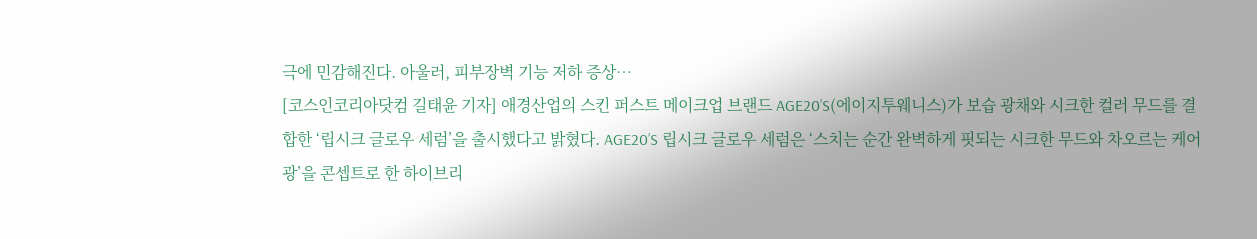극에 민감해진다. 아울러, 피부장벽 기능 저하 증상…
[코스인코리아닷컴 길태윤 기자] 애경산업의 스킨 퍼스트 메이크업 브랜드 AGE20’S(에이지투웨니스)가 보습 광채와 시크한 컬러 무드를 결합한 ‘립시크 글로우 세럼’을 출시했다고 밝혔다. AGE20’S 립시크 글로우 세럼은 ‘스치는 순간 완벽하게 핏되는 시크한 무드와 차오르는 케어광’을 콘셉트로 한 하이브리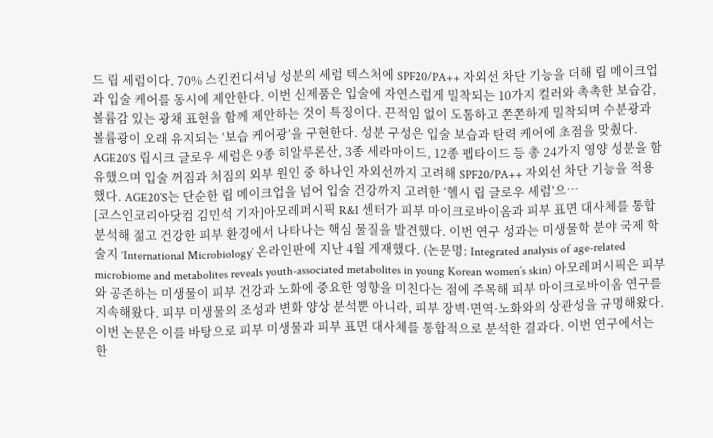드 립 세럼이다. 70% 스킨컨디셔닝 성분의 세럼 텍스처에 SPF20/PA++ 자외선 차단 기능을 더해 립 메이크업과 입술 케어를 동시에 제안한다. 이번 신제품은 입술에 자연스럽게 밀착되는 10가지 컬러와 촉촉한 보습감, 볼륨감 있는 광채 표현을 함께 제안하는 것이 특징이다. 끈적임 없이 도톰하고 쫀쫀하게 밀착되며 수분광과 볼륨광이 오래 유지되는 ‘보습 케어광’을 구현한다. 성분 구성은 입술 보습과 탄력 케어에 초점을 맞췄다. AGE20’S 립시크 글로우 세럼은 9종 히알루론산, 3종 세라마이드, 12종 펩타이드 등 총 24가지 영양 성분을 함유했으며 입술 꺼짐과 처짐의 외부 원인 중 하나인 자외선까지 고려해 SPF20/PA++ 자외선 차단 기능을 적용했다. AGE20’S는 단순한 립 메이크업을 넘어 입술 건강까지 고려한 ‘헬시 립 글로우 세럼’으…
[코스인코리아닷컴 김민석 기자]아모레퍼시픽 R&I 센터가 피부 마이크로바이옴과 피부 표면 대사체를 통합 분석해 젊고 건강한 피부 환경에서 나타나는 핵심 물질을 발견했다. 이번 연구 성과는 미생물학 분야 국제 학술지 ‘International Microbiology’ 온라인판에 지난 4월 게재했다. (논문명: Integrated analysis of age-related microbiome and metabolites reveals youth-associated metabolites in young Korean women’s skin) 아모레퍼시픽은 피부와 공존하는 미생물이 피부 건강과 노화에 중요한 영향을 미친다는 점에 주목해 피부 마이크로바이옴 연구를 지속해왔다. 피부 미생물의 조성과 변화 양상 분석뿐 아니라, 피부 장벽·면역·노화와의 상관성을 규명해왔다. 이번 논문은 이를 바탕으로 피부 미생물과 피부 표면 대사체를 통합적으로 분석한 결과다. 이번 연구에서는 한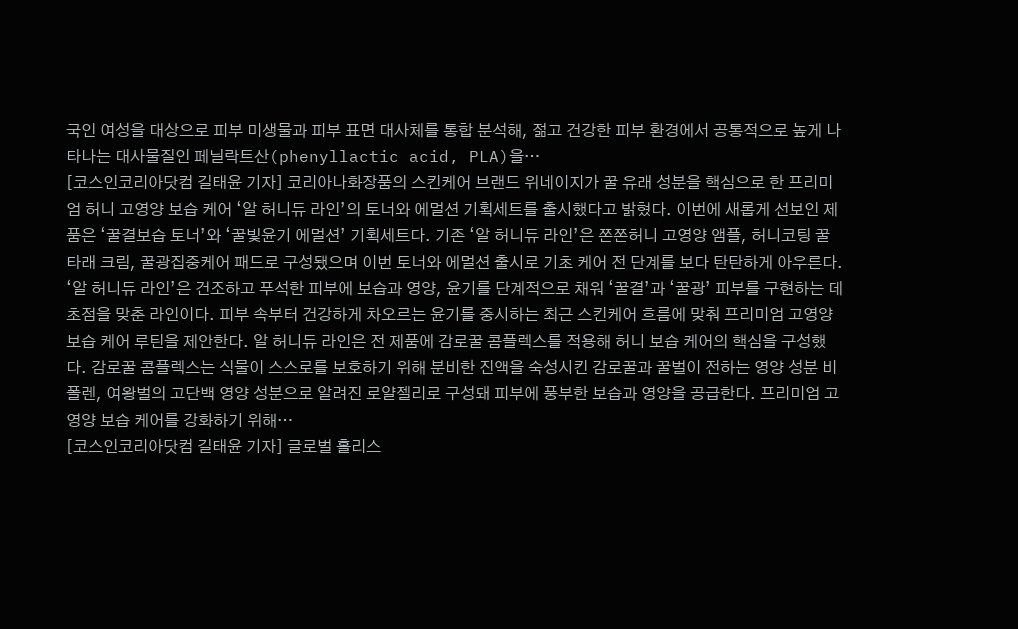국인 여성을 대상으로 피부 미생물과 피부 표면 대사체를 통합 분석해, 젊고 건강한 피부 환경에서 공통적으로 높게 나타나는 대사물질인 페닐락트산(phenyllactic acid, PLA)을…
[코스인코리아닷컴 길태윤 기자] 코리아나화장품의 스킨케어 브랜드 위네이지가 꿀 유래 성분을 핵심으로 한 프리미엄 허니 고영양 보습 케어 ‘알 허니듀 라인’의 토너와 에멀션 기획세트를 출시했다고 밝혔다. 이번에 새롭게 선보인 제품은 ‘꿀결보습 토너’와 ‘꿀빛윤기 에멀션’ 기획세트다. 기존 ‘알 허니듀 라인’은 쫀쫀허니 고영양 앰플, 허니코팅 꿀타래 크림, 꿀광집중케어 패드로 구성됐으며 이번 토너와 에멀션 출시로 기초 케어 전 단계를 보다 탄탄하게 아우른다. ‘알 허니듀 라인’은 건조하고 푸석한 피부에 보습과 영양, 윤기를 단계적으로 채워 ‘꿀결’과 ‘꿀광’ 피부를 구현하는 데 초점을 맞춘 라인이다. 피부 속부터 건강하게 차오르는 윤기를 중시하는 최근 스킨케어 흐름에 맞춰 프리미엄 고영양 보습 케어 루틴을 제안한다. 알 허니듀 라인은 전 제품에 감로꿀 콤플렉스를 적용해 허니 보습 케어의 핵심을 구성했다. 감로꿀 콤플렉스는 식물이 스스로를 보호하기 위해 분비한 진액을 숙성시킨 감로꿀과 꿀벌이 전하는 영양 성분 비폴렌, 여왕벌의 고단백 영양 성분으로 알려진 로얄젤리로 구성돼 피부에 풍부한 보습과 영양을 공급한다. 프리미엄 고영양 보습 케어를 강화하기 위해…
[코스인코리아닷컴 길태윤 기자] 글로벌 홀리스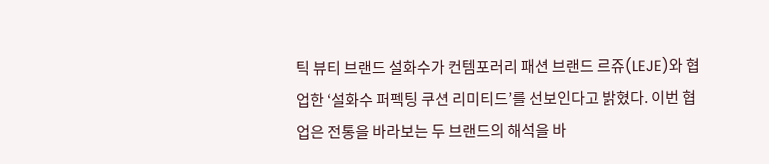틱 뷰티 브랜드 설화수가 컨템포러리 패션 브랜드 르쥬(LEJE)와 협업한 ‘설화수 퍼펙팅 쿠션 리미티드’를 선보인다고 밝혔다. 이번 협업은 전통을 바라보는 두 브랜드의 해석을 바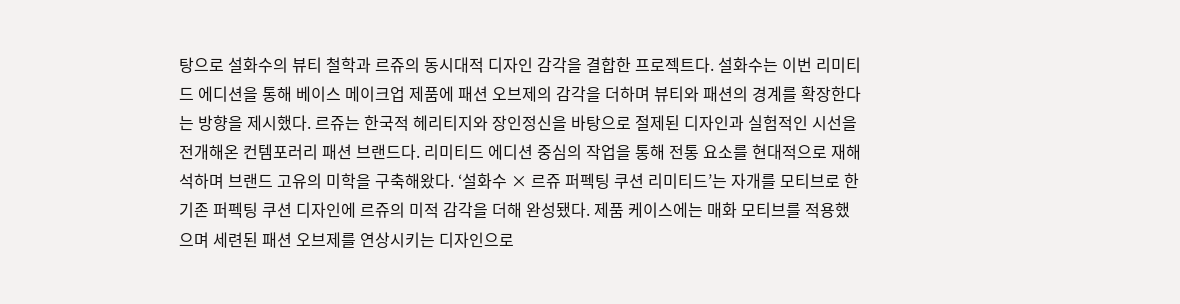탕으로 설화수의 뷰티 철학과 르쥬의 동시대적 디자인 감각을 결합한 프로젝트다. 설화수는 이번 리미티드 에디션을 통해 베이스 메이크업 제품에 패션 오브제의 감각을 더하며 뷰티와 패션의 경계를 확장한다는 방향을 제시했다. 르쥬는 한국적 헤리티지와 장인정신을 바탕으로 절제된 디자인과 실험적인 시선을 전개해온 컨템포러리 패션 브랜드다. 리미티드 에디션 중심의 작업을 통해 전통 요소를 현대적으로 재해석하며 브랜드 고유의 미학을 구축해왔다. ‘설화수 × 르쥬 퍼펙팅 쿠션 리미티드’는 자개를 모티브로 한 기존 퍼펙팅 쿠션 디자인에 르쥬의 미적 감각을 더해 완성됐다. 제품 케이스에는 매화 모티브를 적용했으며 세련된 패션 오브제를 연상시키는 디자인으로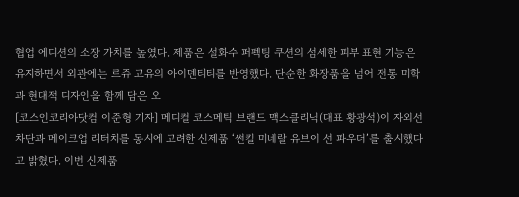협업 에디션의 소장 가치를 높였다. 제품은 설화수 퍼펙팅 쿠션의 섬세한 피부 표현 기능은 유지하면서 외관에는 르쥬 고유의 아이덴티티를 반영했다. 단순한 화장품을 넘어 전통 미학과 현대적 디자인을 함께 담은 오
[코스인코리아닷컴 이준형 기자] 메디컬 코스메틱 브랜드 맥스클리닉(대표 황광석)이 자외선 차단과 메이크업 리터치를 동시에 고려한 신제품 ‘썬킬 미네랄 유브이 선 파우더’를 출시했다고 밝혔다. 이번 신제품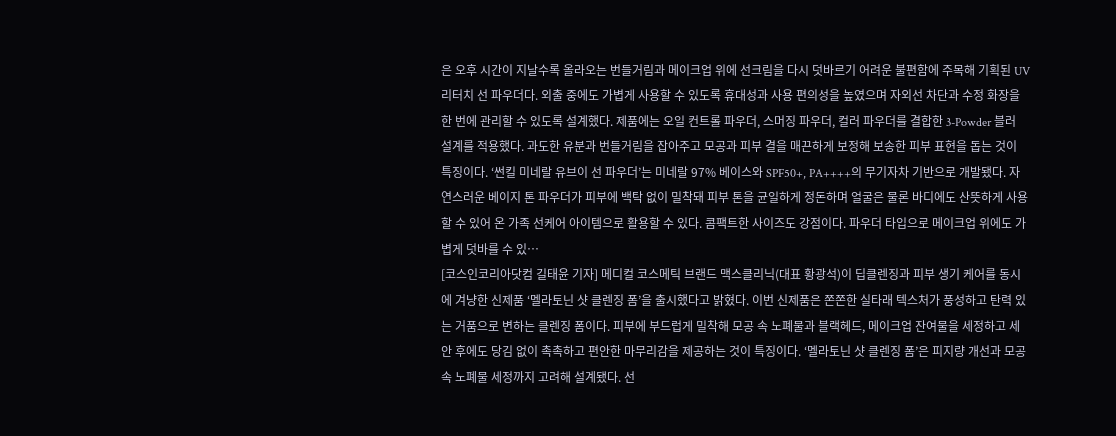은 오후 시간이 지날수록 올라오는 번들거림과 메이크업 위에 선크림을 다시 덧바르기 어려운 불편함에 주목해 기획된 UV 리터치 선 파우더다. 외출 중에도 가볍게 사용할 수 있도록 휴대성과 사용 편의성을 높였으며 자외선 차단과 수정 화장을 한 번에 관리할 수 있도록 설계했다. 제품에는 오일 컨트롤 파우더, 스머징 파우더, 컬러 파우더를 결합한 3-Powder 블러 설계를 적용했다. 과도한 유분과 번들거림을 잡아주고 모공과 피부 결을 매끈하게 보정해 보송한 피부 표현을 돕는 것이 특징이다. ‘썬킬 미네랄 유브이 선 파우더’는 미네랄 97% 베이스와 SPF50+, PA++++의 무기자차 기반으로 개발됐다. 자연스러운 베이지 톤 파우더가 피부에 백탁 없이 밀착돼 피부 톤을 균일하게 정돈하며 얼굴은 물론 바디에도 산뜻하게 사용할 수 있어 온 가족 선케어 아이템으로 활용할 수 있다. 콤팩트한 사이즈도 강점이다. 파우더 타입으로 메이크업 위에도 가볍게 덧바를 수 있…
[코스인코리아닷컴 길태윤 기자] 메디컬 코스메틱 브랜드 맥스클리닉(대표 황광석)이 딥클렌징과 피부 생기 케어를 동시에 겨냥한 신제품 ‘멜라토닌 샷 클렌징 폼’을 출시했다고 밝혔다. 이번 신제품은 쫀쫀한 실타래 텍스처가 풍성하고 탄력 있는 거품으로 변하는 클렌징 폼이다. 피부에 부드럽게 밀착해 모공 속 노폐물과 블랙헤드, 메이크업 잔여물을 세정하고 세안 후에도 당김 없이 촉촉하고 편안한 마무리감을 제공하는 것이 특징이다. ‘멜라토닌 샷 클렌징 폼’은 피지량 개선과 모공 속 노폐물 세정까지 고려해 설계됐다. 선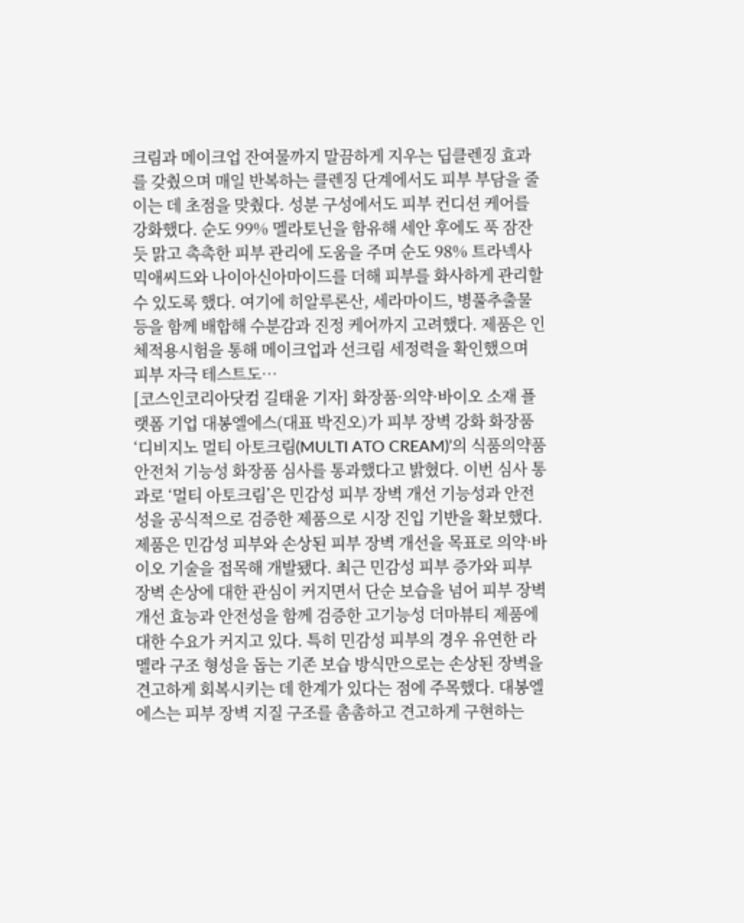크림과 메이크업 잔여물까지 말끔하게 지우는 딥클렌징 효과를 갖췄으며 매일 반복하는 클렌징 단계에서도 피부 부담을 줄이는 데 초점을 맞췄다. 성분 구성에서도 피부 컨디션 케어를 강화했다. 순도 99% 멜라토닌을 함유해 세안 후에도 푹 잠잔 듯 맑고 촉촉한 피부 관리에 도움을 주며 순도 98% 트라넥사믹애씨드와 나이아신아마이드를 더해 피부를 화사하게 관리할 수 있도록 했다. 여기에 히알루론산, 세라마이드, 병풀추출물 등을 함께 배합해 수분감과 진정 케어까지 고려했다. 제품은 인체적용시험을 통해 메이크업과 선크림 세정력을 확인했으며 피부 자극 테스트도…
[코스인코리아닷컴 길태윤 기자] 화장품·의약·바이오 소재 플랫폼 기업 대봉엘에스(대표 박진오)가 피부 장벽 강화 화장품 ‘디비지노 멀티 아토크림(MULTI ATO CREAM)’의 식품의약품안전처 기능성 화장품 심사를 통과했다고 밝혔다. 이번 심사 통과로 ‘멀티 아토크림’은 민감성 피부 장벽 개선 기능성과 안전성을 공식적으로 검증한 제품으로 시장 진입 기반을 확보했다. 제품은 민감성 피부와 손상된 피부 장벽 개선을 목표로 의약·바이오 기술을 접목해 개발됐다. 최근 민감성 피부 증가와 피부 장벽 손상에 대한 관심이 커지면서 단순 보습을 넘어 피부 장벽 개선 효능과 안전성을 함께 검증한 고기능성 더마뷰티 제품에 대한 수요가 커지고 있다. 특히 민감성 피부의 경우 유연한 라멜라 구조 형성을 돕는 기존 보습 방식만으로는 손상된 장벽을 견고하게 회복시키는 데 한계가 있다는 점에 주목했다. 대봉엘에스는 피부 장벽 지질 구조를 촘촘하고 견고하게 구현하는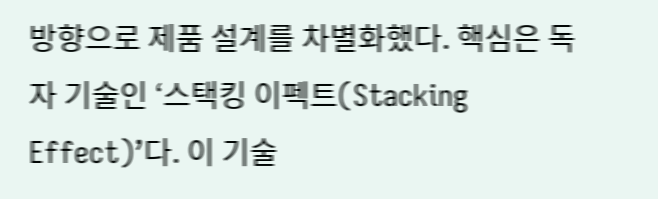방향으로 제품 설계를 차별화했다. 핵심은 독자 기술인 ‘스택킹 이펙트(Stacking Effect)’다. 이 기술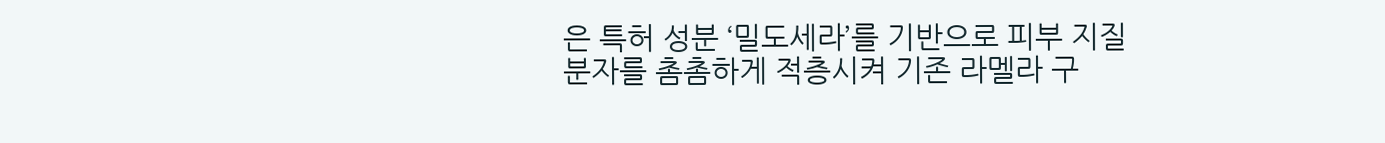은 특허 성분 ‘밀도세라’를 기반으로 피부 지질 분자를 촘촘하게 적층시켜 기존 라멜라 구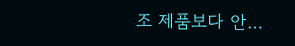조 제품보다 안…